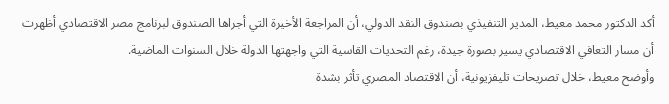أكد الدكتور محمد معيط، المدير التنفيذي بصندوق النقد الدولي، أن المراجعة الأخيرة التي أجراها الصندوق لبرنامج مصر الاقتصادي أظهرت أن مسار التعافي الاقتصادي يسير بصورة جيدة، رغم التحديات القاسية التي واجهتها الدولة خلال السنوات الماضية.
وأوضح معيط، خلال تصريحات تليفزيونية، أن الاقتصاد المصري تأثر بشدة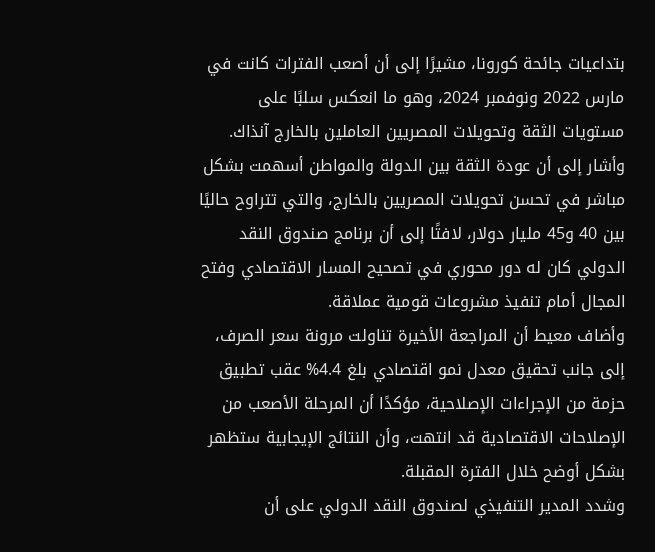بتداعيات جائحة كورونا، مشيرًا إلى أن أصعب الفترات كانت في مارس 2022 ونوفمبر 2024، وهو ما انعكس سلبًا على مستويات الثقة وتحويلات المصريين العاملين بالخارج آنذاك.
وأشار إلى أن عودة الثقة بين الدولة والمواطن أسهمت بشكل مباشر في تحسن تحويلات المصريين بالخارج، والتي تتراوح حاليًا بين 40 و45 مليار دولار، لافتًا إلى أن برنامج صندوق النقد الدولي كان له دور محوري في تصحيح المسار الاقتصادي وفتح المجال أمام تنفيذ مشروعات قومية عملاقة.
وأضاف معيط أن المراجعة الأخيرة تناولت مرونة سعر الصرف، إلى جانب تحقيق معدل نمو اقتصادي بلغ 4.4% عقب تطبيق حزمة من الإجراءات الإصلاحية، مؤكدًا أن المرحلة الأصعب من الإصلاحات الاقتصادية قد انتهت، وأن النتائج الإيجابية ستظهر بشكل أوضح خلال الفترة المقبلة.
وشدد المدير التنفيذي لصندوق النقد الدولي على أن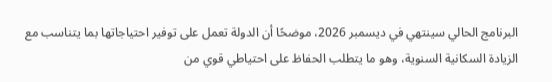البرنامج الحالي سينتهي في ديسمبر 2026، موضحًا أن الدولة تعمل على توفير احتياجاتها بما يتناسب مع الزيادة السكانية السنوية، وهو ما يتطلب الحفاظ على احتياطي قوي من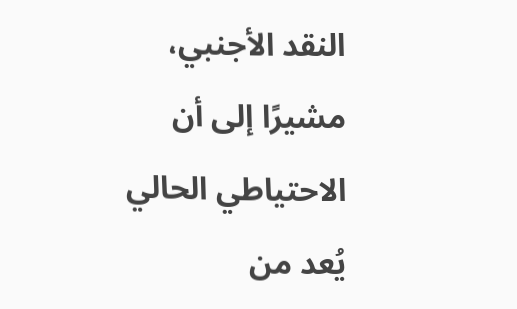النقد الأجنبي، مشيرًا إلى أن الاحتياطي الحالي يُعد من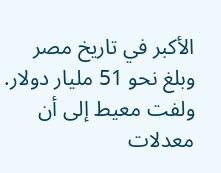الأكبر في تاريخ مصر وبلغ نحو 51 مليار دولار.
ولفت معيط إلى أن معدلات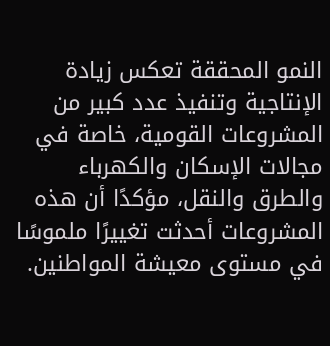النمو المحققة تعكس زيادة الإنتاجية وتنفيذ عدد كبير من المشروعات القومية، خاصة في مجالات الإسكان والكهرباء والطرق والنقل، مؤكدًا أن هذه المشروعات أحدثت تغييرًا ملموسًا في مستوى معيشة المواطنين.